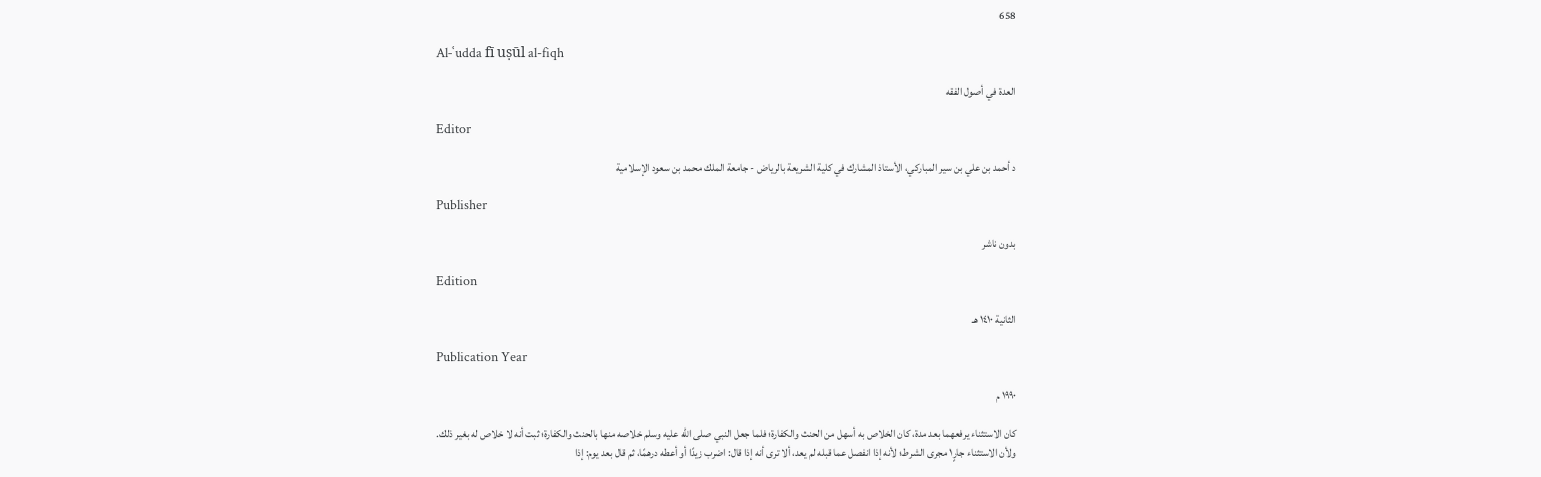658

Al-ʿudda fī uṣūl al-fiqh

العدة في أصول الفقه

Editor

د أحمد بن علي بن سير المباركي، الأستاذ المشارك في كلية الشريعة بالرياض - جامعة الملك محمد بن سعود الإسلامية

Publisher

بدون ناشر

Edition

الثانية ١٤١٠ هـ

Publication Year

١٩٩٠ م

كان الاستثناء يرفعهما بعد مدة، كان الخلاص به أسهل من الحنث والكفارة؛ فلما جعل النبي صلى الله عليه وسلم خلاصه منها بالحنث والكفارة؛ ثبت أنه لا خلاص له بغير ذلك.
ولأن الاستثناء جارٍ١ مجرى الشرط؛ لأنه إذا انفصل عما قبله لم يعد، ألا ترى أنه إذا قال: اضرب زيدًا أو أعطه درهمًا، ثم قال بعد يوم: إذا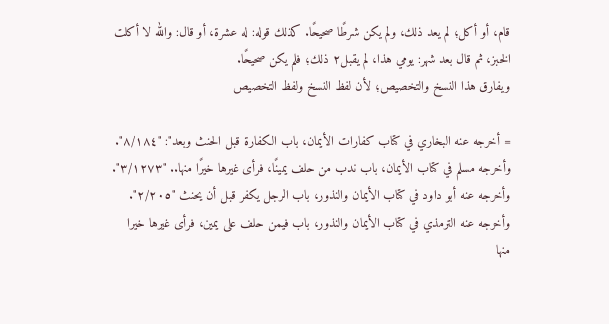قام، أو أكل؛ لم يعد ذلك، ولم يكن شرطًا صحيحًا. كذلك قوله: له عشرة، أو قال: والله لا أكلت الخبز، ثم قال بعد شهر: يومي هذا، لم يقبل٢ ذلك؛ فلم يكن صحيحًا.
ويفارق هذا النسخ والتخصيص؛ لأن لفظ النسخ ولفظ التخصيص

= أخرجه عنه البخاري في كتاب كفارات الأيمان، باب الكفارة قبل الحنث وبعد": "٨/١٨٤".
وأخرجه مسلم في كتاب الأيمان، باب ندب من حلف يمينًا، فرأى غيرها خيرًا منها.. "٣/١٢٧٣".
وأخرجه عنه أبو داود في كتاب الأيمان والنذور، باب الرجل يكفر قبل أن يحنث "٢/٢٠٥".
وأخرجه عنه الترمذي في كتاب الأيمان والنذور، باب فيمن حلف على يمين، فرأى غيرها خيرا منها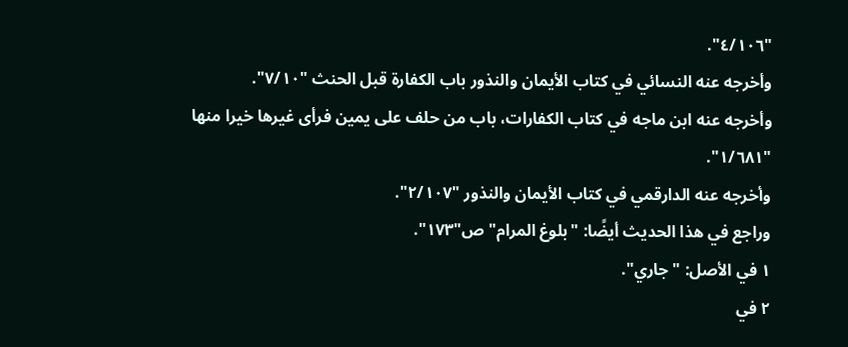"٤/١٠٦".
وأخرجه عنه النسائي في كتاب الأيمان والنذور باب الكفارة قبل الحنث "٧/١٠".
وأخرجه عنه ابن ماجه في كتاب الكفارات، باب من حلف على يمين فرأى غيرها خيرا منها "١/٦٨١".
وأخرجه عنه الدارقمي في كتاب الأيمان والنذور "٢/١٠٧".
وراجع في هذا الحديث أيضًا: "بلوغ المرام" ص"١٧٣".
١ في الأصل: "جاري".
٢ في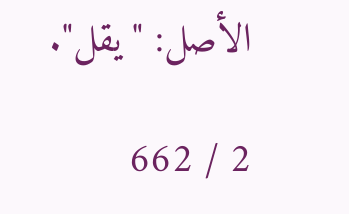الأصل: "يقل".

2 / 662